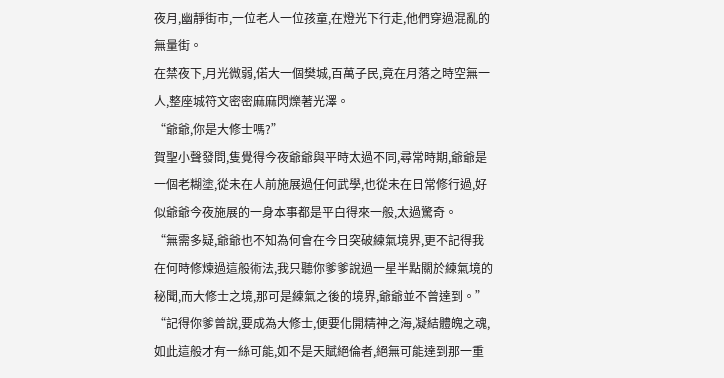夜月,幽靜街市,一位老人一位孩童,在燈光下行走,他們穿過混亂的無量街。
在禁夜下,月光微弱,偌大一個樊城,百萬子民,竟在月落之時空無一人,整座城符文密密麻麻閃爍著光澤。
“爺爺,你是大修士嗎?”
賀聖小聲發問,隻覺得今夜爺爺與平時太過不同,尋常時期,爺爺是一個老糊塗,從未在人前施展過任何武學,也從未在日常修行過,好似爺爺今夜施展的一身本事都是平白得來一般,太過驚奇。
“無需多疑,爺爺也不知為何會在今日突破練氣境界,更不記得我在何時修煉過這般術法,我只聽你爹爹說過一星半點關於練氣境的秘聞,而大修士之境,那可是練氣之後的境界,爺爺並不曾達到。”
“記得你爹曾說,要成為大修士,便要化開精神之海,凝結體魄之魂,如此這般才有一絲可能,如不是天賦絕倫者,絕無可能達到那一重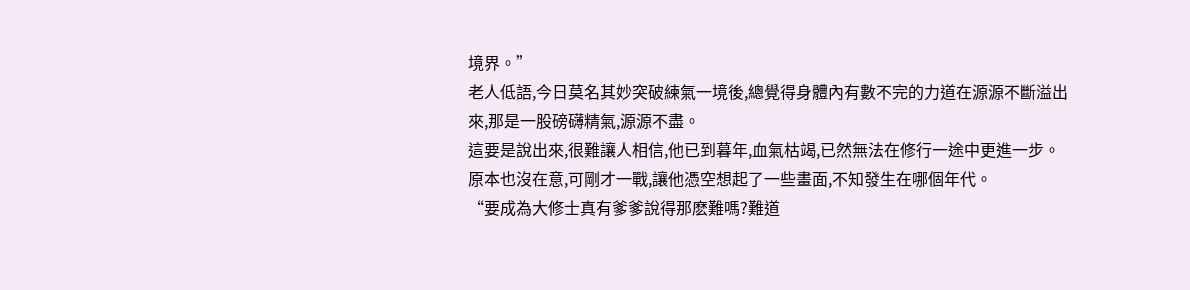境界。”
老人低語,今日莫名其妙突破練氣一境後,總覺得身體內有數不完的力道在源源不斷溢出來,那是一股磅礴精氣,源源不盡。
這要是說出來,很難讓人相信,他已到暮年,血氣枯竭,已然無法在修行一途中更進一步。
原本也沒在意,可剛才一戰,讓他憑空想起了一些畫面,不知發生在哪個年代。
“要成為大修士真有爹爹說得那麽難嗎?難道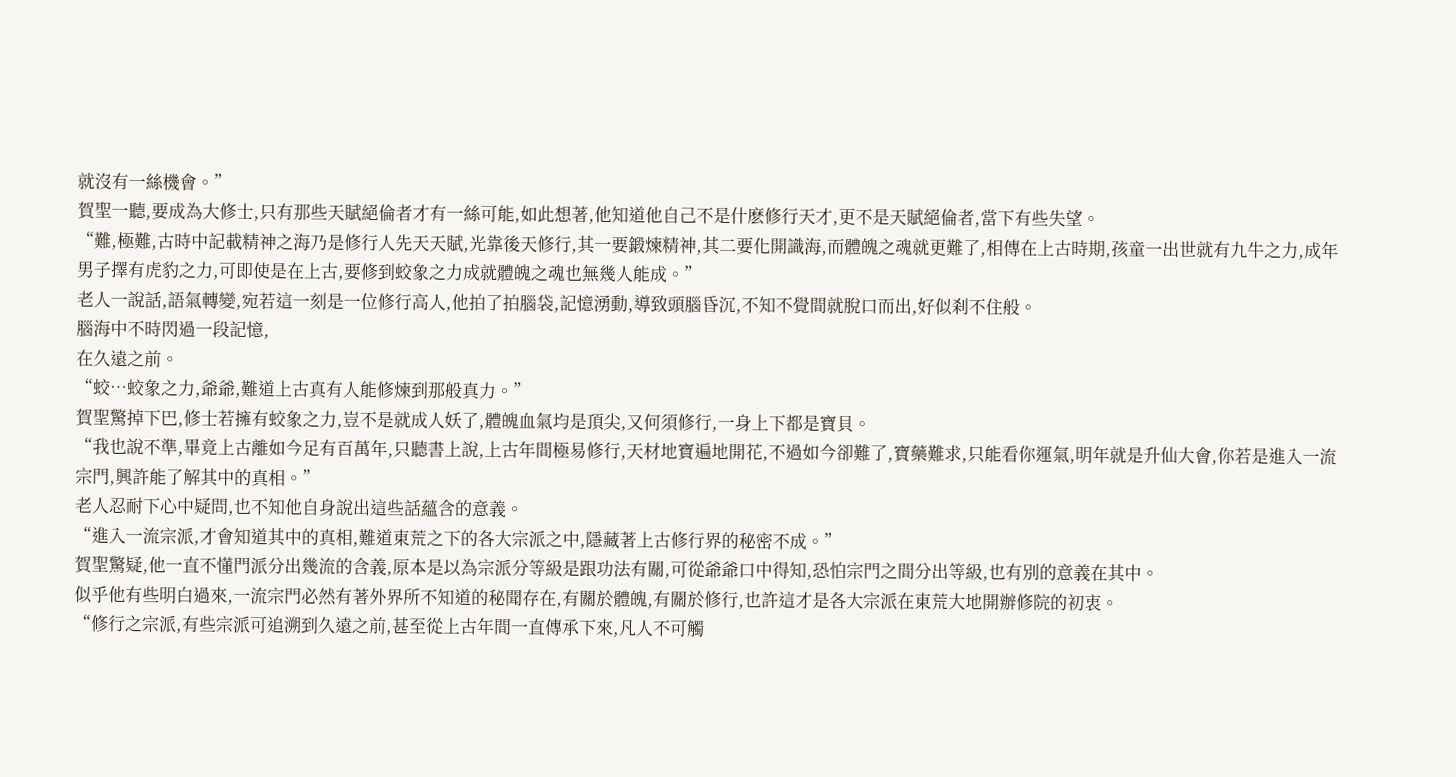就沒有一絲機會。”
賀聖一聽,要成為大修士,只有那些天賦絕倫者才有一絲可能,如此想著,他知道他自己不是什麽修行天才,更不是天賦絕倫者,當下有些失望。
“難,極難,古時中記載精神之海乃是修行人先天天賦,光靠後天修行,其一要鍛煉精神,其二要化開識海,而體魄之魂就更難了,相傳在上古時期,孩童一出世就有九牛之力,成年男子擇有虎豹之力,可即使是在上古,要修到蛟象之力成就體魄之魂也無幾人能成。”
老人一說話,語氣轉變,宛若這一刻是一位修行高人,他拍了拍腦袋,記憶湧動,導致頭腦昏沉,不知不覺間就脫口而出,好似刹不住般。
腦海中不時閃過一段記憶,
在久遠之前。
“蛟…蛟象之力,爺爺,難道上古真有人能修煉到那般真力。”
賀聖驚掉下巴,修士若擁有蛟象之力,豈不是就成人妖了,體魄血氣均是頂尖,又何須修行,一身上下都是寶貝。
“我也說不準,畢竟上古離如今足有百萬年,只聽書上說,上古年間極易修行,天材地寶遍地開花,不過如今卻難了,寶藥難求,只能看你運氣,明年就是升仙大會,你若是進入一流宗門,興許能了解其中的真相。”
老人忍耐下心中疑問,也不知他自身說出這些話蘊含的意義。
“進入一流宗派,才會知道其中的真相,難道東荒之下的各大宗派之中,隱藏著上古修行界的秘密不成。”
賀聖驚疑,他一直不懂門派分出幾流的含義,原本是以為宗派分等級是跟功法有關,可從爺爺口中得知,恐怕宗門之間分出等級,也有別的意義在其中。
似乎他有些明白過來,一流宗門必然有著外界所不知道的秘聞存在,有關於體魄,有關於修行,也許這才是各大宗派在東荒大地開辦修院的初衷。
“修行之宗派,有些宗派可追溯到久遠之前,甚至從上古年間一直傳承下來,凡人不可觸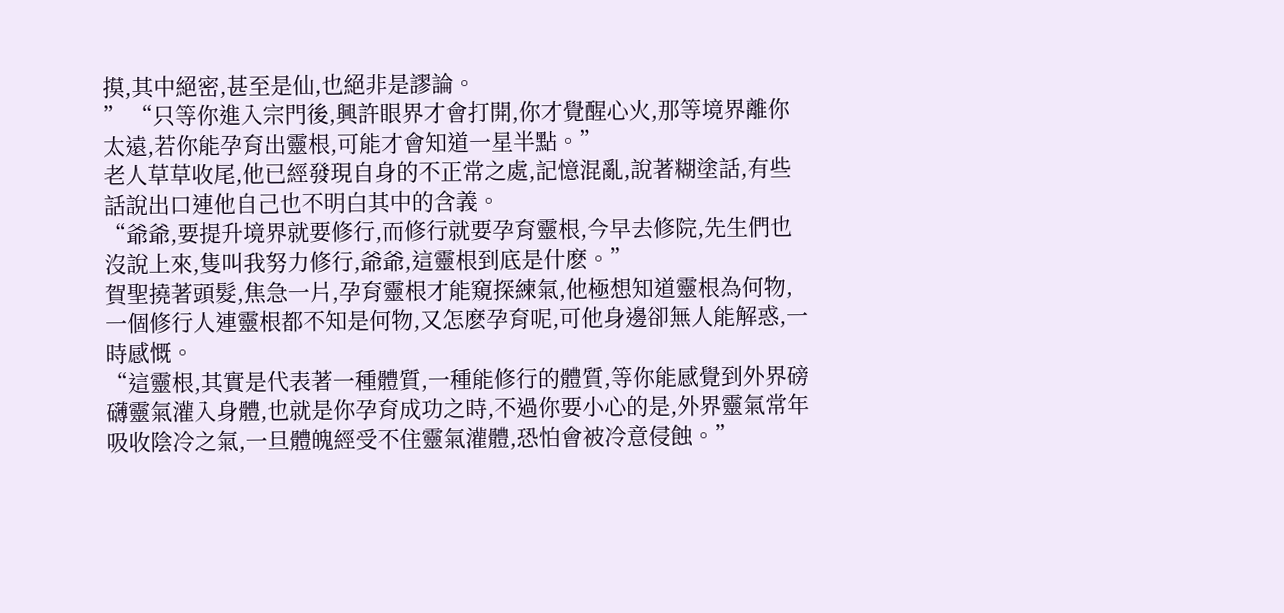摸,其中絕密,甚至是仙,也絕非是謬論。
” “只等你進入宗門後,興許眼界才會打開,你才覺醒心火,那等境界離你太遠,若你能孕育出靈根,可能才會知道一星半點。”
老人草草收尾,他已經發現自身的不正常之處,記憶混亂,說著糊塗話,有些話說出口連他自己也不明白其中的含義。
“爺爺,要提升境界就要修行,而修行就要孕育靈根,今早去修院,先生們也沒說上來,隻叫我努力修行,爺爺,這靈根到底是什麽。”
賀聖撓著頭髮,焦急一片,孕育靈根才能窺探練氣,他極想知道靈根為何物,一個修行人連靈根都不知是何物,又怎麽孕育呢,可他身邊卻無人能解惑,一時感慨。
“這靈根,其實是代表著一種體質,一種能修行的體質,等你能感覺到外界磅礴靈氣灌入身體,也就是你孕育成功之時,不過你要小心的是,外界靈氣常年吸收陰冷之氣,一旦體魄經受不住靈氣灌體,恐怕會被冷意侵蝕。”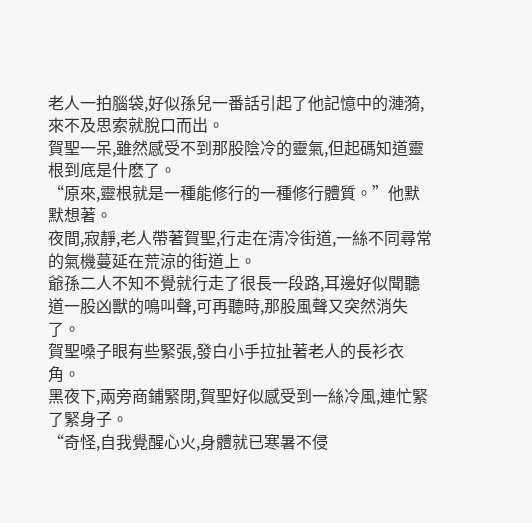老人一拍腦袋,好似孫兒一番話引起了他記憶中的漣漪,來不及思索就脫口而出。
賀聖一呆,雖然感受不到那股陰冷的靈氣,但起碼知道靈根到底是什麽了。
“原來,靈根就是一種能修行的一種修行體質。”他默默想著。
夜間,寂靜,老人帶著賀聖,行走在清冷街道,一絲不同尋常的氣機蔓延在荒涼的街道上。
爺孫二人不知不覺就行走了很長一段路,耳邊好似聞聽道一股凶獸的鳴叫聲,可再聽時,那股風聲又突然消失了。
賀聖嗓子眼有些緊張,發白小手拉扯著老人的長衫衣角。
黑夜下,兩旁商鋪緊閉,賀聖好似感受到一絲冷風,連忙緊了緊身子。
“奇怪,自我覺醒心火,身體就已寒暑不侵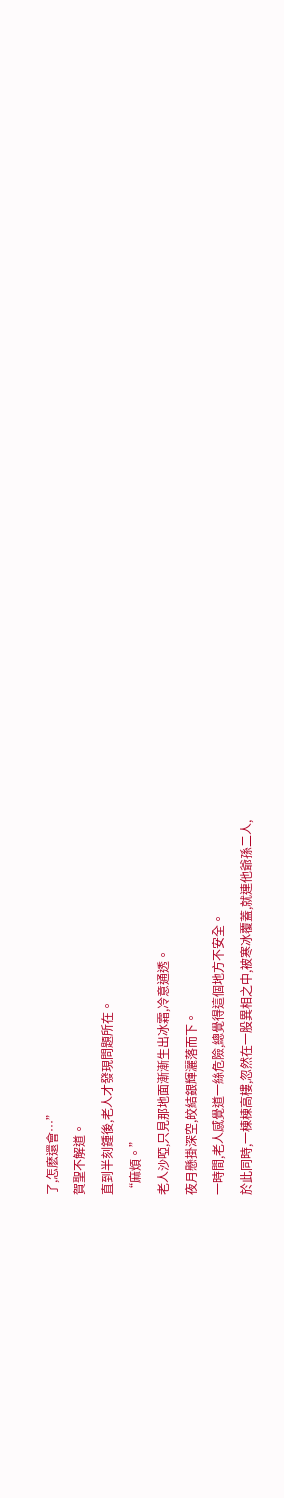了,怎麽還會…”
賀聖不解道。
直到半刻鍾後,老人才發現問題所在。
“麻煩。”
老人沙啞,只見那地面漸漸生出冰霜,冷意通透。
夜月懸掛深空,皎結銀輝灑落而下。
一時間,老人感覺道一絲危險,總覺得這個地方不安全。
於此同時,一棟棟高樓,忽然在一股異相之中,被寒冰覆蓋,就連他爺孫二人,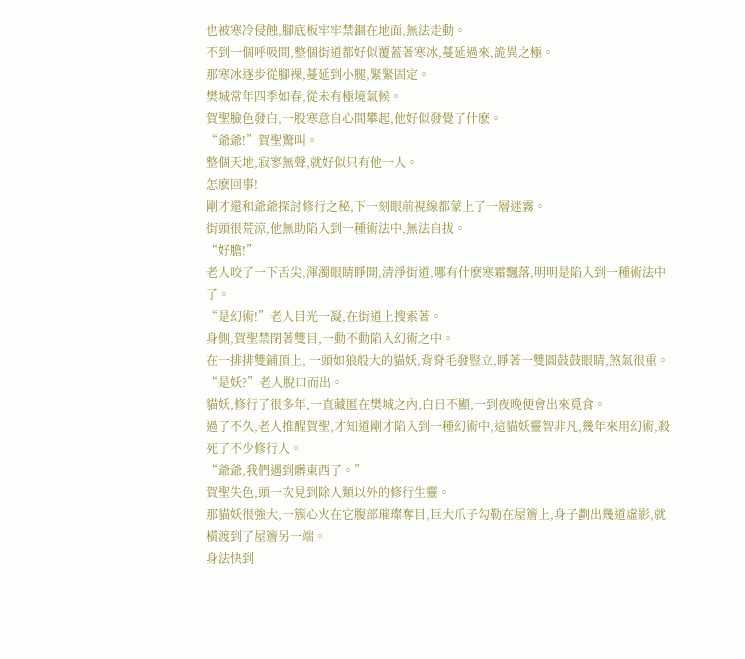也被寒冷侵蝕,腳底板牢牢禁錮在地面,無法走動。
不到一個呼吸間,整個街道都好似覆蓋著寒冰,蔓延過來,詭異之極。
那寒冰逐步從腳裸,蔓延到小腿,緊緊固定。
樊城常年四季如春,從未有極境氣候。
賀聖臉色發白,一股寒意自心間攀起,他好似發覺了什麽。
“爺爺!”賀聖驚叫。
整個天地,寂寥無聲,就好似只有他一人。
怎麽回事!
剛才還和爺爺探討修行之秘,下一刻眼前視線都蒙上了一層迷霧。
街頭很荒涼,他無助陷入到一種術法中,無法自拔。
“好膽!”
老人咬了一下舌尖,渾濁眼睛睜開,清淨街道,哪有什麽寒霜飄落,明明是陷入到一種術法中了。
“是幻術!”老人目光一凝,在街道上搜索著。
身側,賀聖禁閉著雙目,一動不動陷入幻術之中。
在一排排雙鋪頂上, 一頭如狼般大的貓妖,背脊毛發豎立,睜著一雙圓鼓鼓眼睛,煞氣很重。
“是妖?”老人脫口而出。
貓妖,修行了很多年,一直藏匿在樊城之內,白日不顯,一到夜晚便會出來覓食。
過了不久,老人推醒賀聖,才知道剛才陷入到一種幻術中,這貓妖靈智非凡,幾年來用幻術,殺死了不少修行人。
“爺爺,我們遇到髒東西了。”
賀聖失色,頭一次見到除人類以外的修行生靈。
那貓妖很強大,一簇心火在它腹部璀璨奪目,巨大爪子勾勒在屋簷上,身子劃出幾道虛影,就橫渡到了屋簷另一端。
身法快到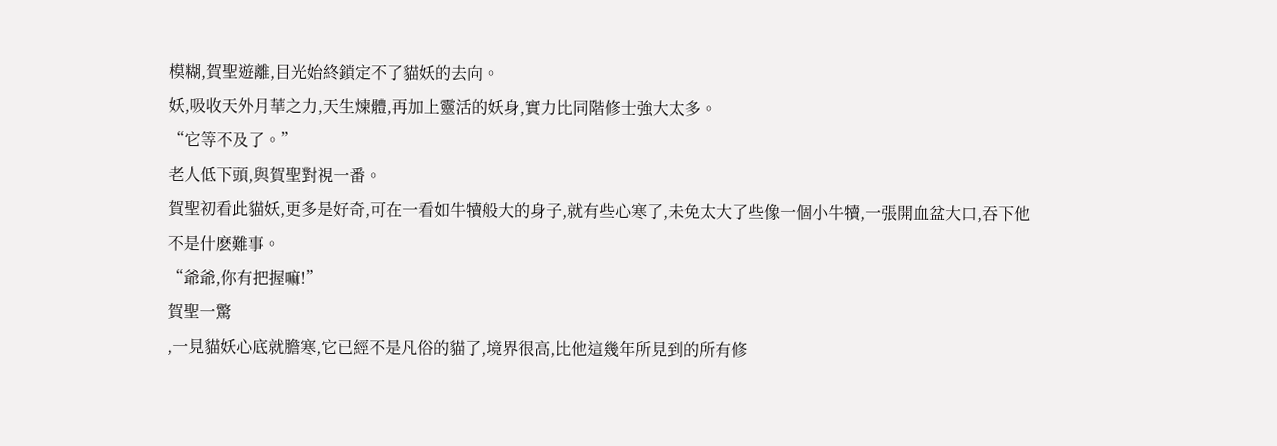模糊,賀聖遊離,目光始終鎖定不了貓妖的去向。
妖,吸收天外月華之力,天生煉體,再加上靈活的妖身,實力比同階修士強大太多。
“它等不及了。”
老人低下頭,與賀聖對視一番。
賀聖初看此貓妖,更多是好奇,可在一看如牛犢般大的身子,就有些心寒了,未免太大了些像一個小牛犢,一張開血盆大口,吞下他不是什麽難事。
“爺爺,你有把握嘛!”
賀聖一驚
,一見貓妖心底就膽寒,它已經不是凡俗的貓了,境界很高,比他這幾年所見到的所有修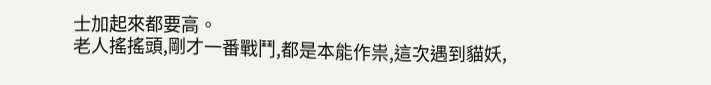士加起來都要高。
老人搖搖頭,剛才一番戰鬥,都是本能作祟,這次遇到貓妖,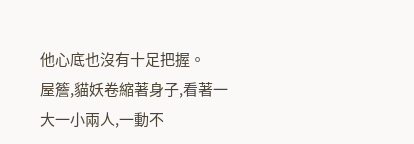他心底也沒有十足把握。
屋簷,貓妖卷縮著身子,看著一大一小兩人,一動不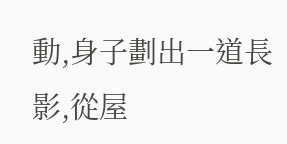動,身子劃出一道長影,從屋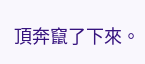頂奔竄了下來。